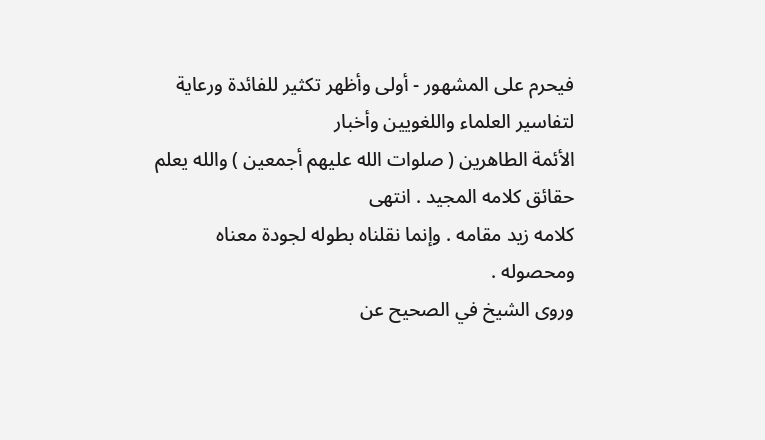فيحرم على المشهور - أولى وأظهر تكثير للفائدة ورعاية لتفاسير العلماء واللغويين وأخبار
الأئمة الطاهرين ( صلوات الله عليهم أجمعين ) والله يعلم حقائق كلامه المجيد . انتهى
كلامه زيد مقامه . وإنما نقلناه بطوله لجودة معناه ومحصوله .
وروى الشيخ في الصحيح عن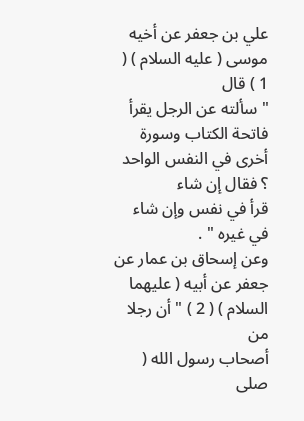علي بن جعفر عن أخيه موسى ( عليه السلام ) ( 1 ) قال
" سألته عن الرجل يقرأ فاتحة الكتاب وسورة أخرى في النفس الواحد ؟ فقال إن شاء
قرأ في نفس وإن شاء في غيره " .
وعن إسحاق بن عمار عن جعفر عن أبيه ( عليهما السلام ) ( 2 ) " أن رجلا من
أصحاب رسول الله ( صلى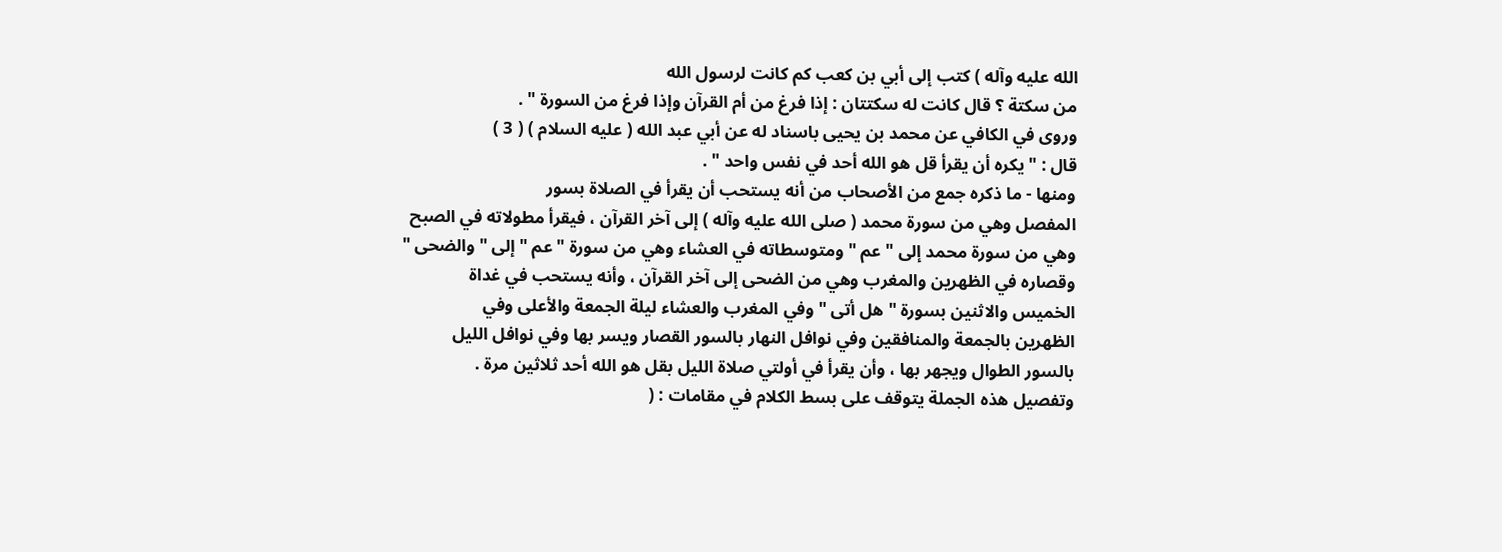الله عليه وآله ) كتب إلى أبي بن كعب كم كانت لرسول الله
من سكتة ؟ قال كانت له سكتتان : إذا فرغ من أم القرآن وإذا فرغ من السورة " .
وروى في الكافي عن محمد بن يحيى باسناد له عن أبي عبد الله ( عليه السلام ) ( 3 )
قال : " يكره أن يقرأ قل هو الله أحد في نفس واحد " .
ومنها - ما ذكره جمع من الأصحاب من أنه يستحب أن يقرأ في الصلاة بسور
المفصل وهي من سورة محمد ( صلى الله عليه وآله ) إلى آخر القرآن ، فيقرأ مطولاته في الصبح
وهي من سورة محمد إلى " عم " ومتوسطاته في العشاء وهي من سورة " عم " إلى " والضحى "
وقصاره في الظهرين والمغرب وهي من الضحى إلى آخر القرآن ، وأنه يستحب في غداة
الخميس والاثنين بسورة " هل أتى " وفي المغرب والعشاء ليلة الجمعة والأعلى وفي
الظهرين بالجمعة والمنافقين وفي نوافل النهار بالسور القصار ويسر بها وفي نوافل الليل
بالسور الطوال ويجهر بها ، وأن يقرأ في أولتي صلاة الليل بقل هو الله أحد ثلاثين مرة .
وتفصيل هذه الجملة يتوقف على بسط الكلام في مقامات : (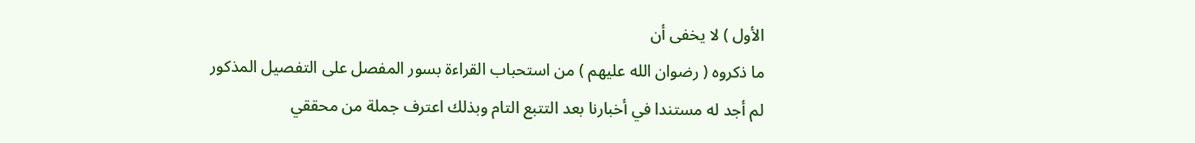الأول ) لا يخفى أن
ما ذكروه ( رضوان الله عليهم ) من استحباب القراءة بسور المفصل على التفصيل المذكور
لم أجد له مستندا في أخبارنا بعد التتبع التام وبذلك اعترف جملة من محققي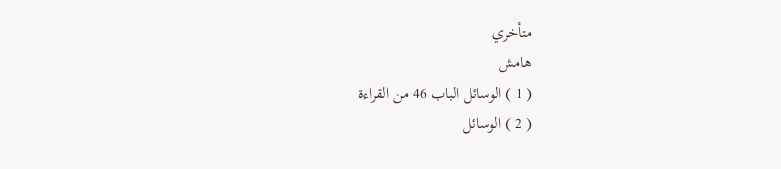متأخري
هامش
( 1 ) الوسائل الباب 46 من القراءة
( 2 ) الوسائل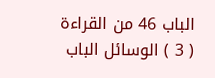الباب 46 من القراءة
( 3 ) الوسائل الباب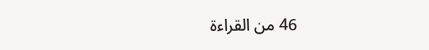46 من القراءة